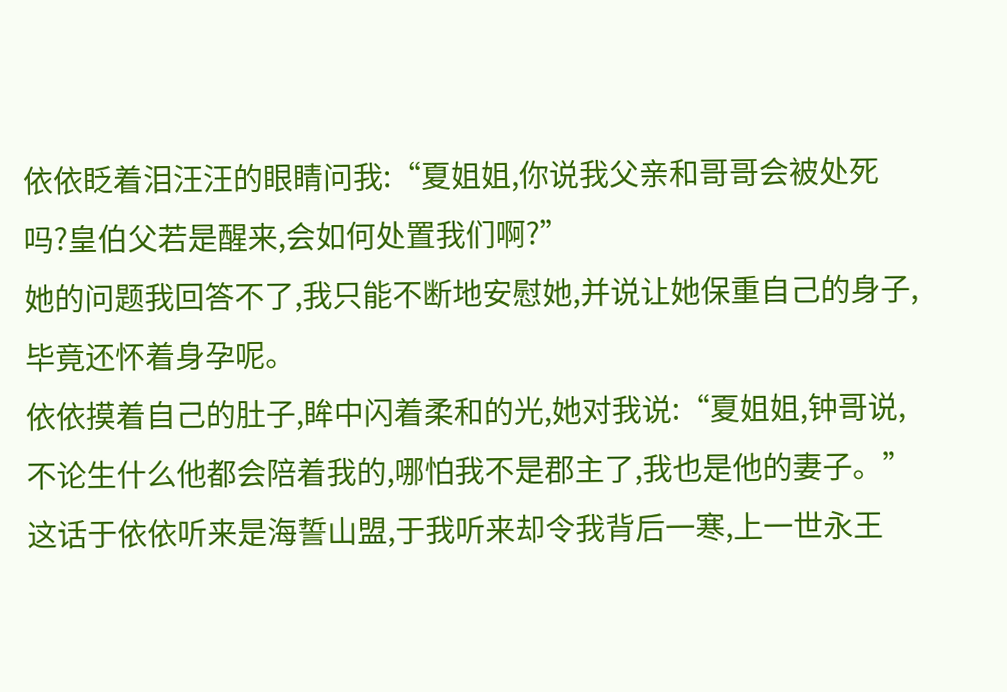依依眨着泪汪汪的眼睛问我:“夏姐姐,你说我父亲和哥哥会被处死吗?皇伯父若是醒来,会如何处置我们啊?”
她的问题我回答不了,我只能不断地安慰她,并说让她保重自己的身子,毕竟还怀着身孕呢。
依依摸着自己的肚子,眸中闪着柔和的光,她对我说:“夏姐姐,钟哥说,不论生什么他都会陪着我的,哪怕我不是郡主了,我也是他的妻子。”
这话于依依听来是海誓山盟,于我听来却令我背后一寒,上一世永王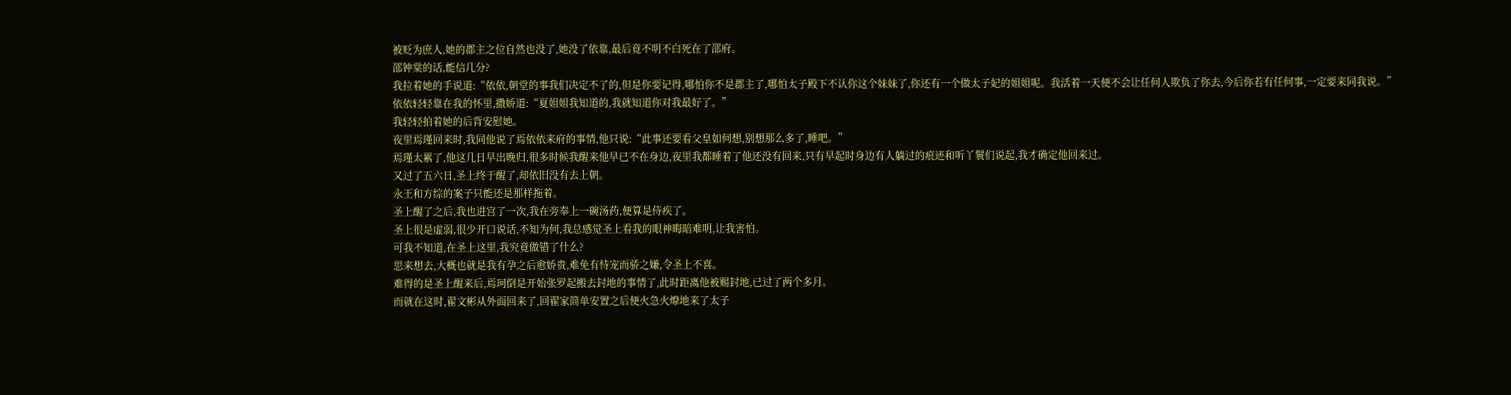被贬为庶人,她的郡主之位自然也没了,她没了依靠,最后竟不明不白死在了邵府。
邵钟棠的话,能信几分?
我拉着她的手说道:“依依,朝堂的事我们决定不了的,但是你要记得,哪怕你不是郡主了,哪怕太子殿下不认你这个妹妹了,你还有一个做太子妃的姐姐呢。我活着一天便不会让任何人欺负了你去,今后你若有任何事,一定要来同我说。”
依依轻轻靠在我的怀里,撒娇道:“夏姐姐我知道的,我就知道你对我最好了。”
我轻轻拍着她的后背安慰她。
夜里焉瑾回来时,我同他说了焉依依来府的事情,他只说:“此事还要看父皇如何想,别想那么多了,睡吧。”
焉瑾太累了,他这几日早出晚归,很多时候我醒来他早已不在身边,夜里我都睡着了他还没有回来,只有早起时身边有人躺过的痕迹和听丫鬟们说起,我才确定他回来过。
又过了五六日,圣上终于醒了,却依旧没有去上朝。
永王和方综的案子只能还是那样拖着。
圣上醒了之后,我也进宫了一次,我在旁奉上一碗汤药,便算是侍疾了。
圣上很是虚弱,很少开口说话,不知为何,我总感觉圣上看我的眼神晦暗难明,让我害怕。
可我不知道,在圣上这里,我究竟做错了什么?
思来想去,大概也就是我有孕之后愈娇贵,难免有恃宠而骄之嫌,令圣上不喜。
难得的是圣上醒来后,焉珂倒是开始张罗起搬去封地的事情了,此时距离他被赐封地,已过了两个多月。
而就在这时,翟文彬从外面回来了,回翟家简单安置之后便火急火燎地来了太子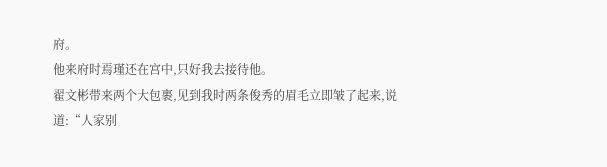府。
他来府时焉瑾还在宫中,只好我去接待他。
翟文彬带来两个大包裹,见到我时两条俊秀的眉毛立即皱了起来,说道:“人家别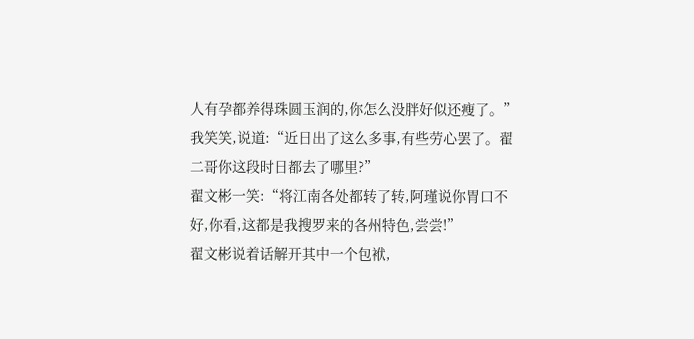人有孕都养得珠圆玉润的,你怎么没胖好似还瘦了。”
我笑笑,说道:“近日出了这么多事,有些劳心罢了。翟二哥你这段时日都去了哪里?”
翟文彬一笑:“将江南各处都转了转,阿瑾说你胃口不好,你看,这都是我搜罗来的各州特色,尝尝!”
翟文彬说着话解开其中一个包袱,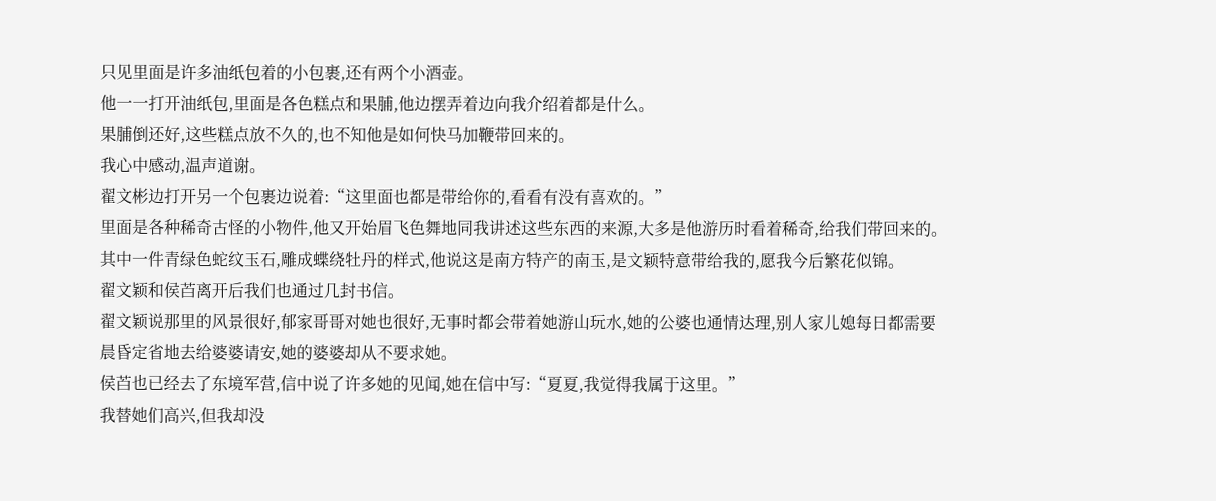只见里面是许多油纸包着的小包裹,还有两个小酒壶。
他一一打开油纸包,里面是各色糕点和果脯,他边摆弄着边向我介绍着都是什么。
果脯倒还好,这些糕点放不久的,也不知他是如何快马加鞭带回来的。
我心中感动,温声道谢。
翟文彬边打开另一个包裹边说着:“这里面也都是带给你的,看看有没有喜欢的。”
里面是各种稀奇古怪的小物件,他又开始眉飞色舞地同我讲述这些东西的来源,大多是他游历时看着稀奇,给我们带回来的。
其中一件青绿色蛇纹玉石,雕成蝶绕牡丹的样式,他说这是南方特产的南玉,是文颖特意带给我的,愿我今后繁花似锦。
翟文颖和侯苩离开后我们也通过几封书信。
翟文颖说那里的风景很好,郁家哥哥对她也很好,无事时都会带着她游山玩水,她的公婆也通情达理,别人家儿媳每日都需要晨昏定省地去给婆婆请安,她的婆婆却从不要求她。
侯苩也已经去了东境军营,信中说了许多她的见闻,她在信中写:“夏夏,我觉得我属于这里。”
我替她们高兴,但我却没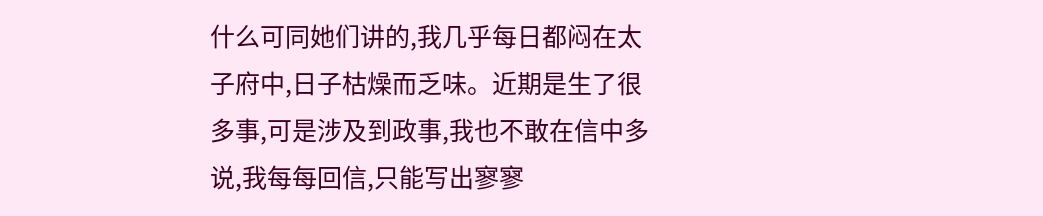什么可同她们讲的,我几乎每日都闷在太子府中,日子枯燥而乏味。近期是生了很多事,可是涉及到政事,我也不敢在信中多说,我每每回信,只能写出寥寥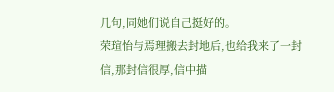几句,同她们说自己挺好的。
荣瑄怡与焉理搬去封地后,也给我来了一封信,那封信很厚,信中描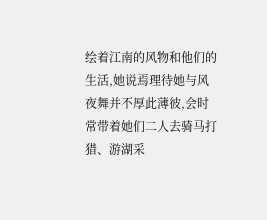绘着江南的风物和他们的生活,她说焉理待她与风夜舞并不厚此薄彼,会时常带着她们二人去骑马打猎、游湖采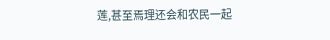莲,甚至焉理还会和农民一起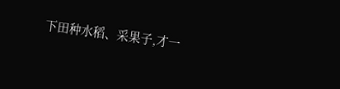下田种水稻、采果子,才一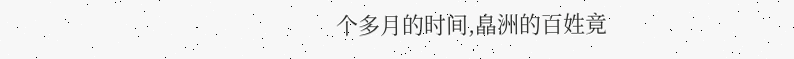个多月的时间,皛洲的百姓竟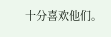十分喜欢他们。